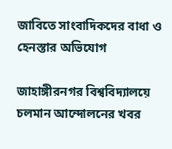জাবিতে সাংবাদিকদের বাধা ও হেনস্তার অভিযোগ

জাহাঙ্গীরনগর বিশ্ববিদ্যালয়ে চলমান আন্দোলনের খবর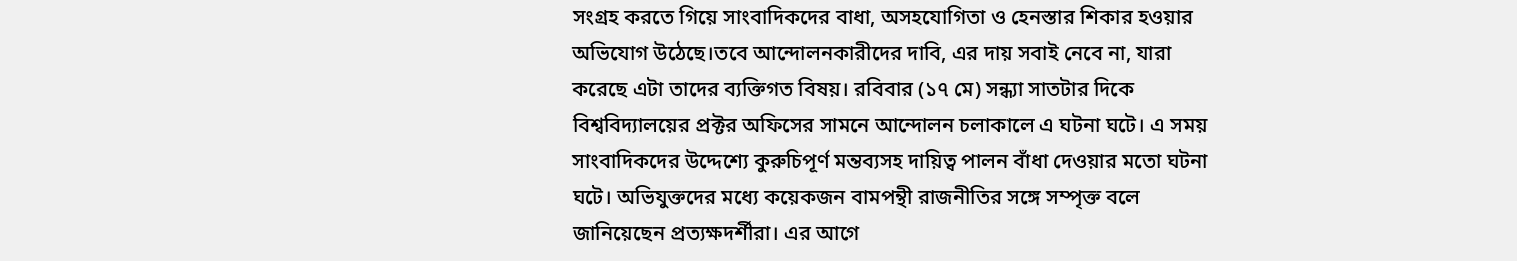সংগ্রহ করতে গিয়ে সাংবাদিকদের বাধা, অসহযোগিতা ও হেনস্তার শিকার হওয়ার অভিযোগ উঠেছে।তবে আন্দোলনকারীদের দাবি, এর দায় সবাই নেবে না, যারা করেছে এটা তাদের ব্যক্তিগত বিষয়। রবিবার (১৭ মে) সন্ধ্যা সাতটার দিকে বিশ্ববিদ্যালয়ের প্রক্টর অফিসের সামনে আন্দোলন চলাকালে এ ঘটনা ঘটে। এ সময় সাংবাদিকদের উদ্দেশ্যে কুরুচিপূর্ণ মন্তব্যসহ দায়িত্ব পালন বাঁধা দেওয়ার মতো ঘটনা ঘটে। অভিযুক্তদের মধ্যে কয়েকজন বামপন্থী রাজনীতির সঙ্গে সম্পৃক্ত বলে জানিয়েছেন প্রত্যক্ষদর্শীরা। এর আগে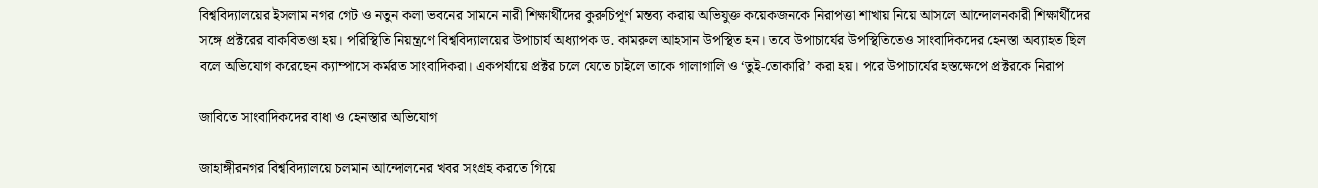বিশ্ববিদ্যালয়ের ইসলাম নগর গেট ও নতুন কলা ভবনের সামনে নারী শিক্ষার্থীদের কুরুচিপূর্ণ মন্তব্য করায় অভিযুক্ত কয়েকজনকে নিরাপত্তা শাখায় নিয়ে আসলে আন্দোলনকারী শিক্ষার্থীদের সঙ্গে প্রক্টরের বাকবিতণ্ডা হয়। পরিস্থিতি নিয়ন্ত্রণে বিশ্ববিদ্যালয়ের উপাচার্য অধ্যাপক ড. কামরুল আহসান উপস্থিত হন। তবে উপাচার্যের উপস্থিতিতেও সাংবাদিকদের হেনস্তা অব্যাহত ছিল বলে অভিযোগ করেছেন ক্যাম্পাসে কর্মরত সাংবাদিকরা। একপর্যায়ে প্রক্টর চলে যেতে চাইলে তাকে গালাগালি ও ‘তুই-তোকারি’ করা হয়। পরে উপাচার্যের হস্তক্ষেপে প্রক্টরকে নিরাপ

জাবিতে সাংবাদিকদের বাধা ও হেনস্তার অভিযোগ

জাহাঙ্গীরনগর বিশ্ববিদ্যালয়ে চলমান আন্দোলনের খবর সংগ্রহ করতে গিয়ে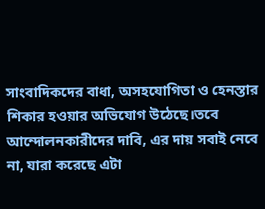সাংবাদিকদের বাধা, অসহযোগিতা ও হেনস্তার শিকার হওয়ার অভিযোগ উঠেছে।তবে আন্দোলনকারীদের দাবি, এর দায় সবাই নেবে না, যারা করেছে এটা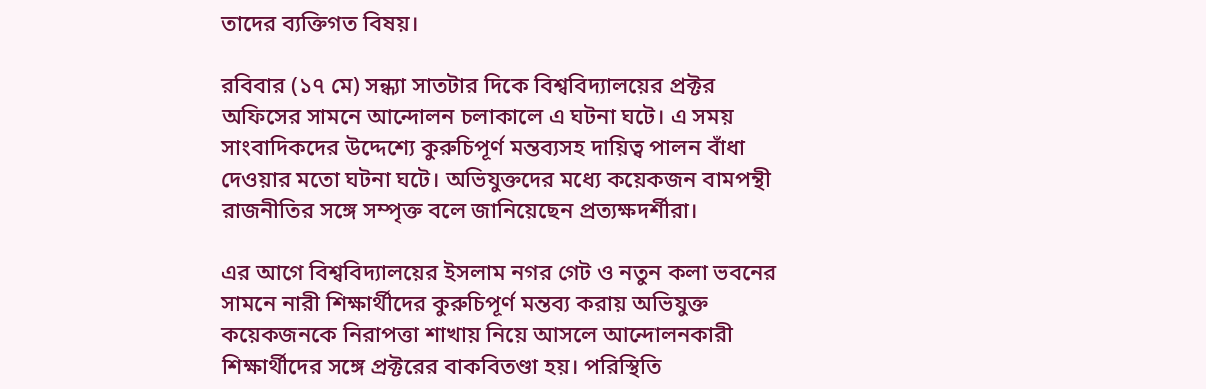তাদের ব্যক্তিগত বিষয়।

রবিবার (১৭ মে) সন্ধ্যা সাতটার দিকে বিশ্ববিদ্যালয়ের প্রক্টর অফিসের সামনে আন্দোলন চলাকালে এ ঘটনা ঘটে। এ সময় সাংবাদিকদের উদ্দেশ্যে কুরুচিপূর্ণ মন্তব্যসহ দায়িত্ব পালন বাঁধা দেওয়ার মতো ঘটনা ঘটে। অভিযুক্তদের মধ্যে কয়েকজন বামপন্থী রাজনীতির সঙ্গে সম্পৃক্ত বলে জানিয়েছেন প্রত্যক্ষদর্শীরা।

এর আগে বিশ্ববিদ্যালয়ের ইসলাম নগর গেট ও নতুন কলা ভবনের সামনে নারী শিক্ষার্থীদের কুরুচিপূর্ণ মন্তব্য করায় অভিযুক্ত কয়েকজনকে নিরাপত্তা শাখায় নিয়ে আসলে আন্দোলনকারী শিক্ষার্থীদের সঙ্গে প্রক্টরের বাকবিতণ্ডা হয়। পরিস্থিতি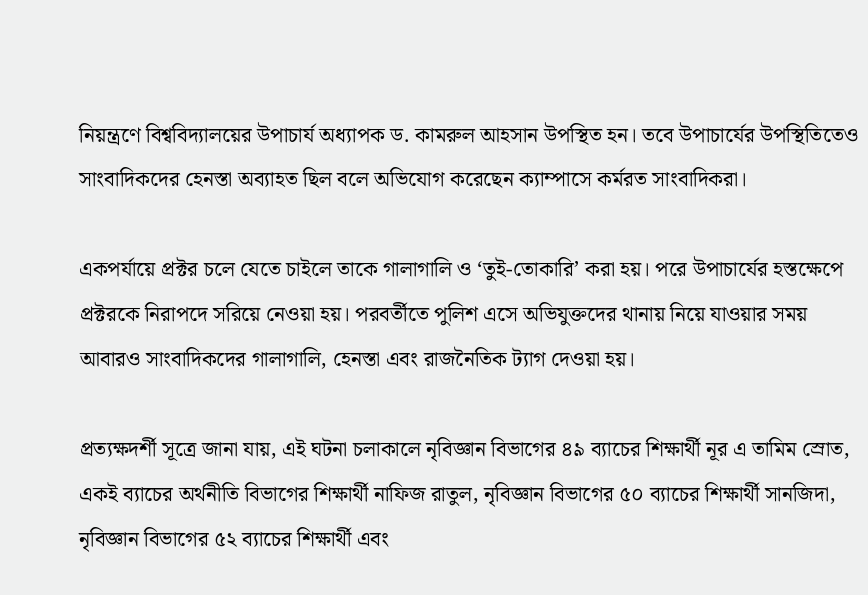নিয়ন্ত্রণে বিশ্ববিদ্যালয়ের উপাচার্য অধ্যাপক ড. কামরুল আহসান উপস্থিত হন। তবে উপাচার্যের উপস্থিতিতেও সাংবাদিকদের হেনস্তা অব্যাহত ছিল বলে অভিযোগ করেছেন ক্যাম্পাসে কর্মরত সাংবাদিকরা।

একপর্যায়ে প্রক্টর চলে যেতে চাইলে তাকে গালাগালি ও ‘তুই-তোকারি’ করা হয়। পরে উপাচার্যের হস্তক্ষেপে প্রক্টরকে নিরাপদে সরিয়ে নেওয়া হয়। পরবর্তীতে পুলিশ এসে অভিযুক্তদের থানায় নিয়ে যাওয়ার সময় আবারও সাংবাদিকদের গালাগালি, হেনস্তা এবং রাজনৈতিক ট্যাগ দেওয়া হয়।

প্রত্যক্ষদর্শী সূত্রে জানা যায়, এই ঘটনা চলাকালে নৃবিজ্ঞান বিভাগের ৪৯ ব্যাচের শিক্ষার্থী নূর এ তামিম স্রোত, একই ব্যাচের অর্থনীতি বিভাগের শিক্ষার্থী নাফিজ রাতুল, নৃবিজ্ঞান বিভাগের ৫০ ব্যাচের শিক্ষার্থী সানজিদা, নৃবিজ্ঞান বিভাগের ৫২ ব্যাচের শিক্ষার্থী এবং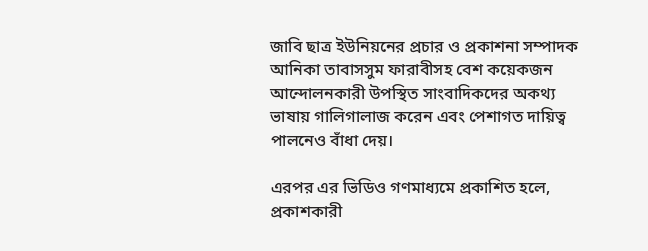জাবি ছাত্র ইউনিয়নের প্রচার ও প্রকাশনা সম্পাদক আনিকা তাবাসসুম ফারাবীসহ বেশ কয়েকজন আন্দোলনকারী উপস্থিত সাংবাদিকদের অকথ্য ভাষায় গালিগালাজ করেন এবং পেশাগত দায়িত্ব পালনেও বাঁধা দেয়।

এরপর এর ভিডিও গণমাধ্যমে প্রকাশিত হলে, প্রকাশকারী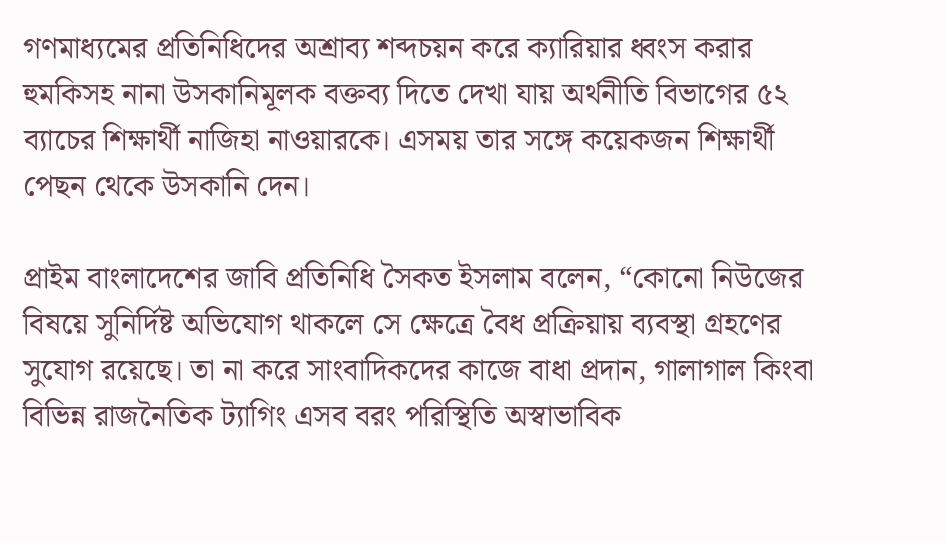গণমাধ্যমের প্রতিনিধিদের অশ্রাব্য শব্দচয়ন করে ক্যারিয়ার ধ্বংস করার হুমকিসহ নানা উসকানিমূলক বক্তব্য দিতে দেখা যায় অর্থনীতি বিভাগের ৫২ ব্যাচের শিক্ষার্থী নাজিহা নাওয়ারকে। এসময় তার সঙ্গে কয়েকজন শিক্ষার্থী পেছন থেকে উসকানি দেন।

প্রাইম বাংলাদেশের জাবি প্রতিনিধি সৈকত ইসলাম বলেন, “কোনো নিউজের বিষয়ে সুনির্দিষ্ট অভিযোগ থাকলে সে ক্ষেত্রে বৈধ প্রক্রিয়ায় ব্যবস্থা গ্রহণের সুযোগ রয়েছে। তা না করে সাংবাদিকদের কাজে বাধা প্রদান, গালাগাল কিংবা বিভিন্ন রাজনৈতিক ট্যাগিং এসব বরং পরিস্থিতি অস্বাভাবিক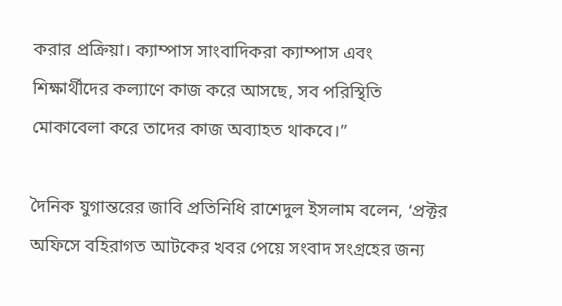করার প্রক্রিয়া। ক্যাম্পাস সাংবাদিকরা ক্যাম্পাস এবং শিক্ষার্থীদের কল্যাণে কাজ করে আসছে, সব পরিস্থিতি মোকাবেলা করে তাদের কাজ অব্যাহত থাকবে।”

দৈনিক যুগান্তরের জাবি প্রতিনিধি রাশেদুল ইসলাম বলেন, ‘প্রক্টর অফিসে বহিরাগত আটকের খবর পেয়ে সংবাদ সংগ্রহের জন্য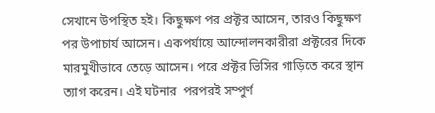সেখানে উপস্থিত হই। কিছুক্ষণ পর প্রক্টর আসেন, তারও কিছুক্ষণ পর উপাচার্য আসেন। একপর্যায়ে আন্দোলনকারীরা প্রক্টরের দিকে মারমুখীভাবে তেড়ে আসেন। পরে প্রক্টর ভিসির গাড়িতে করে স্থান ত্যাগ করেন। এই ঘটনার  পরপরই সম্পুর্ণ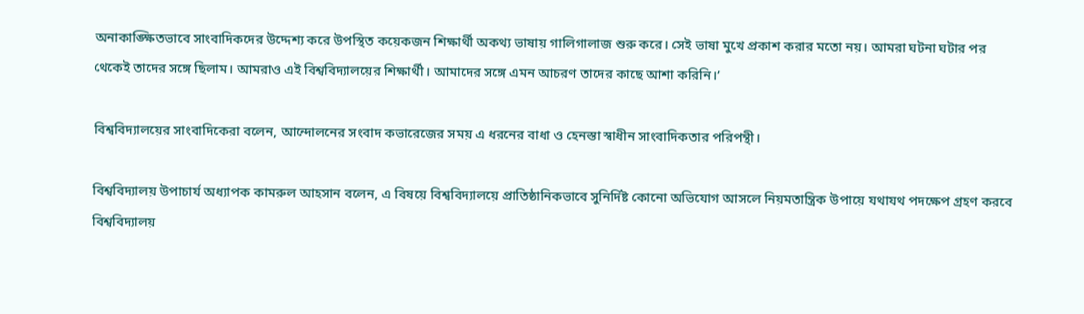অনাকাঙ্ক্ষিতভাবে সাংবাদিকদের উদ্দেশ্য করে উপস্থিত কয়েকজন শিক্ষার্থী অকথ্য ভাষায় গালিগালাজ শুরু করে। সেই ভাষা মুখে প্রকাশ করার মতো নয়। আমরা ঘটনা ঘটার পর থেকেই তাদের সঙ্গে ছিলাম। আমরাও এই বিশ্ববিদ্যালয়ের শিক্ষার্থী। আমাদের সঙ্গে এমন আচরণ তাদের কাছে আশা করিনি।’

বিশ্ববিদ্যালয়ের সাংবাদিকেরা বলেন, আন্দোলনের সংবাদ কভারেজের সময় এ ধরনের বাধা ও হেনস্তা স্বাধীন সাংবাদিকতার পরিপন্থী।

বিশ্ববিদ্যালয় উপাচার্য অধ্যাপক কামরুল আহসান বলেন, এ বিষয়ে বিশ্ববিদ্যালয়ে প্রাতিষ্ঠানিকভাবে সুনির্দিষ্ট কোনো অভিযোগ আসলে নিয়মতান্ত্রিক উপায়ে যথাযথ পদক্ষেপ গ্রহণ করবে বিশ্ববিদ্যালয়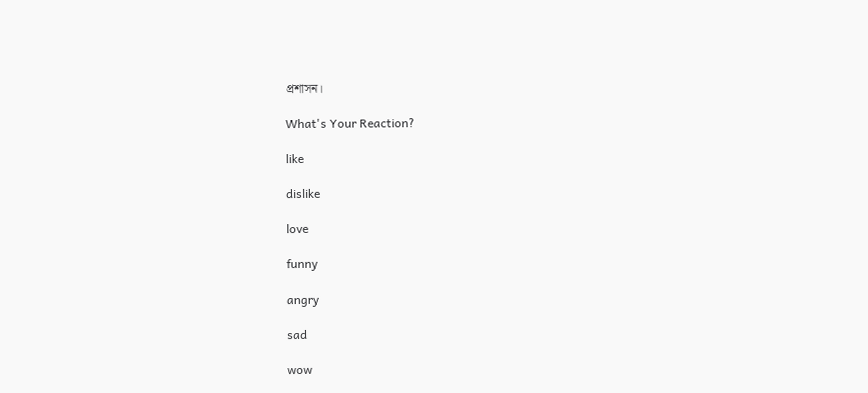প্রশাসন।

What's Your Reaction?

like

dislike

love

funny

angry

sad

wow